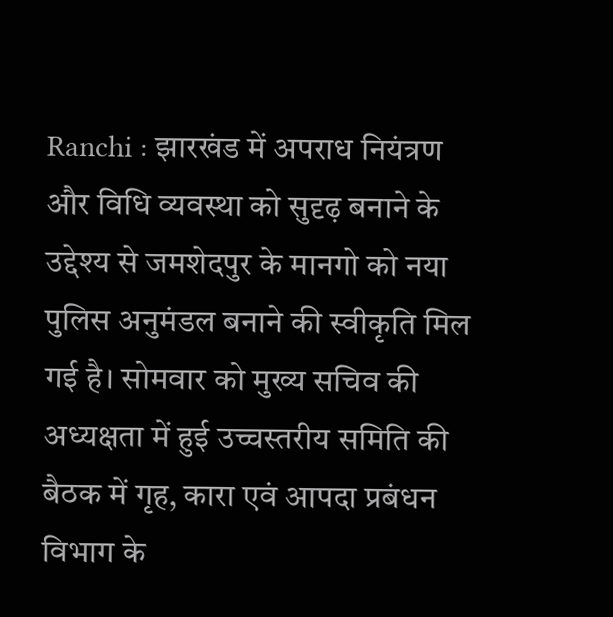Ranchi : झारखंड में अपराध नियंत्रण और विधि व्यवस्था को सुदृढ़ बनाने के उद्देश्य से जमशेदपुर के मानगो को नया पुलिस अनुमंडल बनाने की स्वीकृति मिल गई है। सोमवार को मुख्य सचिव की अध्यक्षता में हुई उच्चस्तरीय समिति की बैठक में गृह, कारा एवं आपदा प्रबंधन विभाग के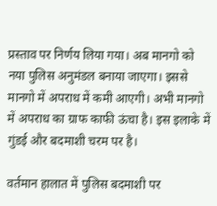प्रस्ताव पर निर्णय लिया गया। अब मानगो को नया पुलिस अनुमंडल बनाया जाएगा। इससे मानगो में अपराध में कमी आएगी। अभी मानगो में अपराध का ग्राफ काफी ऊंचा है। इस इलाके में गुंडई और बदमाशी चरम पर है।

वर्तमान हालात में पुलिस बदमाशी पर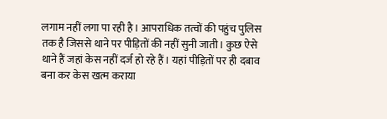लगाम नहीं लगा पा रही है। आपराधिक तत्वों की पहुंच पुलिस तक है जिससे थाने पर पीड़ितों की नहीं सुनी जाती। कुछ ऐसे थाने हैं जहां केस नहीं दर्ज हो रहे हैं। यहां पीड़ितों पर ही दबाव बना कर केस खत्म कराया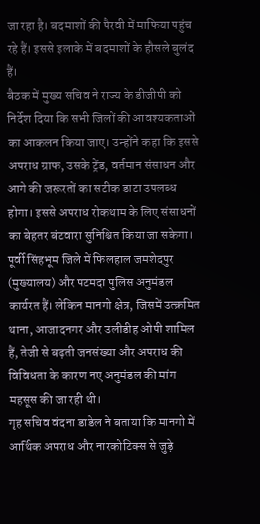जा रहा है। बदमाशों की पैरवी में माफिया पहुंच रहे हैं। इससे इलाके में बदमाशों के हौसले बुलंद हैं।
बैठक में मुख्य सचिव ने राज्य के डीजीपी को निर्देश दिया कि सभी जिलों की आवश्यकताओं का आकलन किया जाए। उन्होंने कहा कि इससे अपराध ग्राफ, उसके ट्रेंड, वर्तमान संसाधन और आगे की जरूरतों का सटीक डाटा उपलब्ध होगा। इससे अपराध रोकथाम के लिए संसाधनों का बेहतर बंटवारा सुनिश्चित किया जा सकेगा।
पूर्वी सिंहभूम जिले में फिलहाल जमशेदपुर (मुख्यालय) और पटमदा पुलिस अनुमंडल कार्यरत हैं। लेकिन मानगो क्षेत्र, जिसमें उत्क्रमित थाना, आजादनगर और उलीडीह ओपी शामिल हैं, तेजी से बढ़ती जनसंख्या और अपराध की विविधता के कारण नए अनुमंडल की मांग महसूस की जा रही थी।
गृह सचिव वंदना डाडेल ने बताया कि मानगो में आर्थिक अपराध और नारकोटिक्स से जुड़े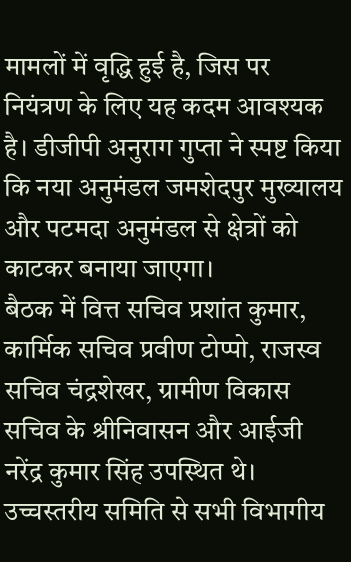मामलों में वृद्धि हुई है, जिस पर नियंत्रण के लिए यह कदम आवश्यक है। डीजीपी अनुराग गुप्ता ने स्पष्ट किया कि नया अनुमंडल जमशेदपुर मुख्यालय और पटमदा अनुमंडल से क्षेत्रों को काटकर बनाया जाएगा।
बैठक में वित्त सचिव प्रशांत कुमार, कार्मिक सचिव प्रवीण टोप्पो, राजस्व सचिव चंद्रशेखर, ग्रामीण विकास सचिव के श्रीनिवासन और आईजी नरेंद्र कुमार सिंह उपस्थित थे। उच्चस्तरीय समिति से सभी विभागीय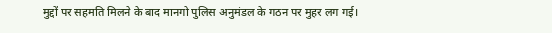मुद्दों पर सहमति मिलने के बाद मानगो पुलिस अनुमंडल के गठन पर मुहर लग गई।